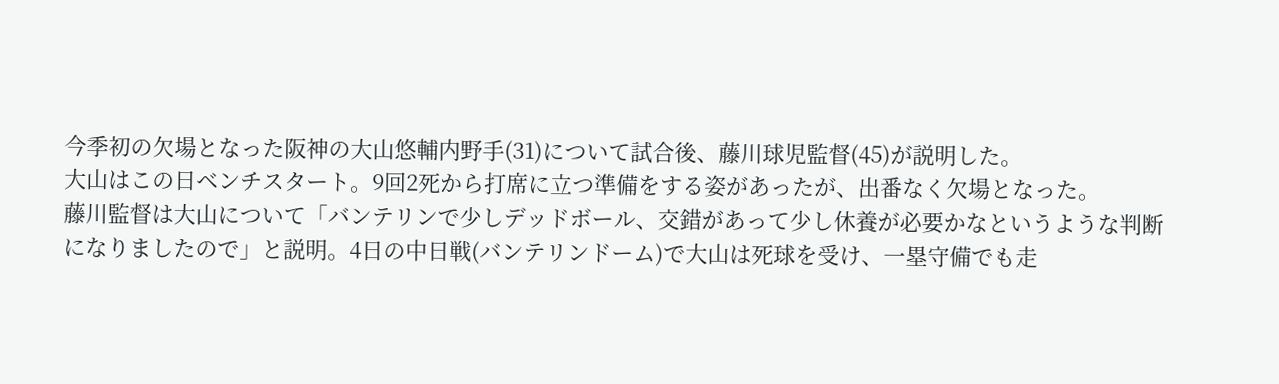今季初の欠場となった阪神の大山悠輔内野手(31)について試合後、藤川球児監督(45)が説明した。
大山はこの日ベンチスタート。9回2死から打席に立つ準備をする姿があったが、出番なく欠場となった。
藤川監督は大山について「バンテリンで少しデッドボール、交錯があって少し休養が必要かなというような判断になりましたので」と説明。4日の中日戦(バンテリンドーム)で大山は死球を受け、一塁守備でも走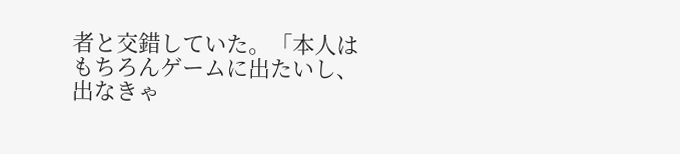者と交錯していた。「本人はもちろんゲームに出たいし、出なきゃ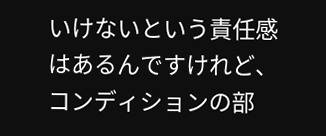いけないという責任感はあるんですけれど、コンディションの部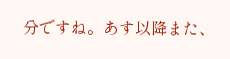分ですね。あす以降また、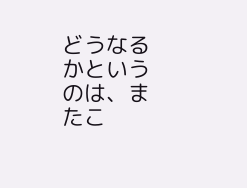どうなるかというのは、またこ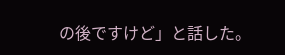の後ですけど」と話した。